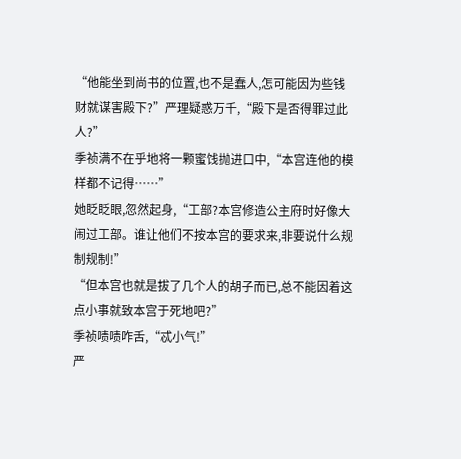“他能坐到尚书的位置,也不是蠢人,怎可能因为些钱财就谋害殿下?”严理疑惑万千,“殿下是否得罪过此人?”
季祯满不在乎地将一颗蜜饯抛进口中,“本宫连他的模样都不记得……”
她眨眨眼,忽然起身,“工部?本宫修造公主府时好像大闹过工部。谁让他们不按本宫的要求来,非要说什么规制规制!”
“但本宫也就是拔了几个人的胡子而已,总不能因着这点小事就致本宫于死地吧?”
季祯啧啧咋舌,“忒小气!”
严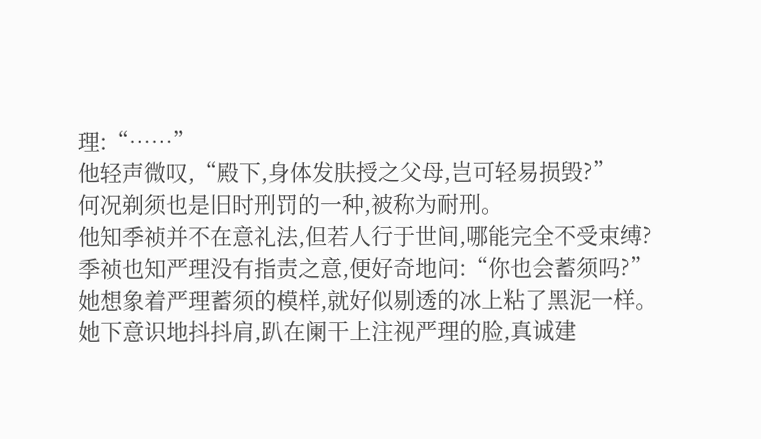理:“……”
他轻声微叹,“殿下,身体发肤授之父母,岂可轻易损毁?”
何况剃须也是旧时刑罚的一种,被称为耐刑。
他知季祯并不在意礼法,但若人行于世间,哪能完全不受束缚?
季祯也知严理没有指责之意,便好奇地问:“你也会蓄须吗?”
她想象着严理蓄须的模样,就好似剔透的冰上粘了黑泥一样。
她下意识地抖抖肩,趴在阑干上注视严理的脸,真诚建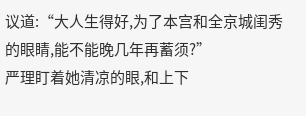议道:“大人生得好,为了本宫和全京城闺秀的眼睛,能不能晚几年再蓄须?”
严理盯着她清凉的眼,和上下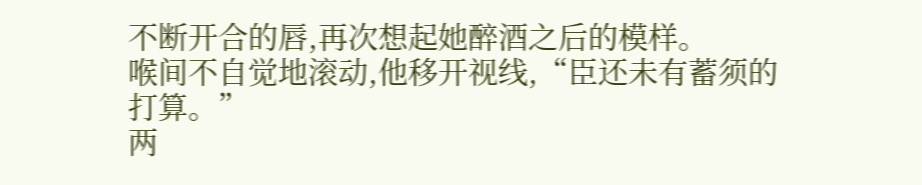不断开合的唇,再次想起她醉酒之后的模样。
喉间不自觉地滚动,他移开视线,“臣还未有蓄须的打算。”
两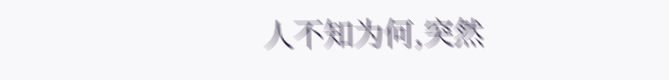人不知为何,突然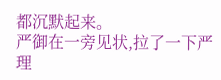都沉默起来。
严御在一旁见状,拉了一下严理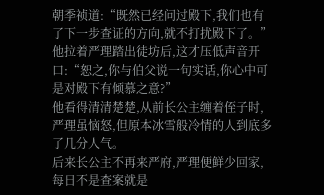朝季祯道:“既然已经问过殿下,我们也有了下一步查证的方向,就不打扰殿下了。”
他拉着严理踏出徒坊后,这才压低声音开口:“恕之,你与伯父说一句实话,你心中可是对殿下有倾慕之意?”
他看得清清楚楚,从前长公主缠着侄子时,严理虽恼怒,但原本冰雪般冷情的人到底多了几分人气。
后来长公主不再来严府,严理便鲜少回家,每日不是查案就是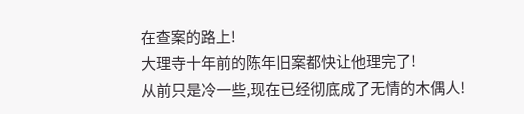在查案的路上!
大理寺十年前的陈年旧案都快让他理完了!
从前只是冷一些,现在已经彻底成了无情的木偶人!